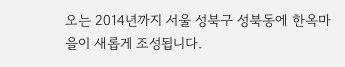오는 2014년까지 서울 성북구 성북동에 한옥마을이 새롭게 조성됩니다.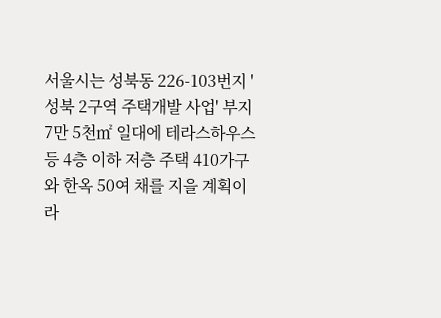서울시는 성북동 226-103번지 '성북 2구역 주택개발 사업' 부지 7만 5천㎡ 일대에 테라스하우스 등 4층 이하 저층 주택 410가구와 한옥 50여 채를 지을 계획이라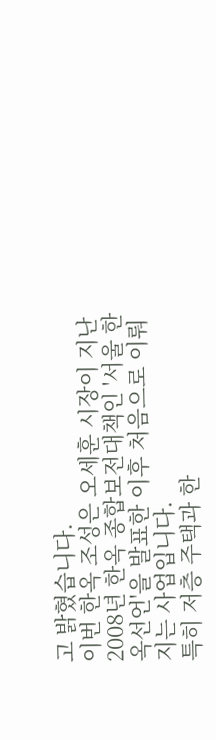고 밝혔습니다.
이번 한옥 조성은 오세훈 시장이 지난 2008년 한옥 종합보전대책인 '서울 한옥선언'을 발표한 이후 처음으로 이뤄지는 사업입니다.
특히 저층 주택과 한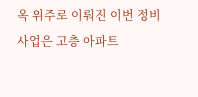옥 위주로 이뤄진 이번 정비 사업은 고층 아파트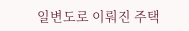일변도로 이뤄진 주택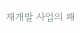재개발 사업의 패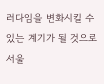러다임을 변화시킬 수 있는 계기가 될 것으로 서울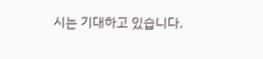시는 기대하고 있습니다.